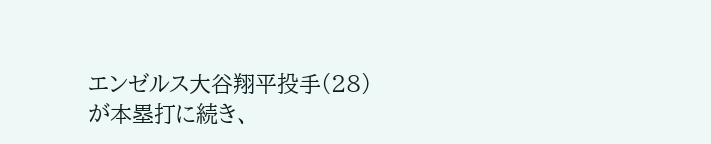エンゼルス大谷翔平投手(28)が本塁打に続き、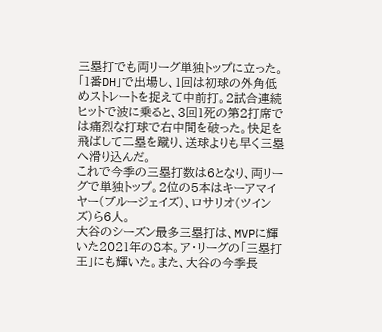三塁打でも両リーグ単独トップに立った。
「1番DH」で出場し、1回は初球の外角低めストレートを捉えて中前打。2試合連続ヒットで波に乗ると、3回1死の第2打席では痛烈な打球で右中間を破った。快足を飛ばして二塁を蹴り、送球よりも早く三塁へ滑り込んだ。
これで今季の三塁打数は6となり、両リーグで単独トップ。2位の5本はキーアマイヤー(ブルージェイズ)、ロサリオ(ツインズ)ら6人。
大谷のシーズン最多三塁打は、MVPに輝いた2021年の8本。ア・リーグの「三塁打王」にも輝いた。また、大谷の今季長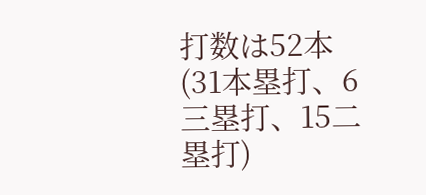打数は52本(31本塁打、6三塁打、15二塁打)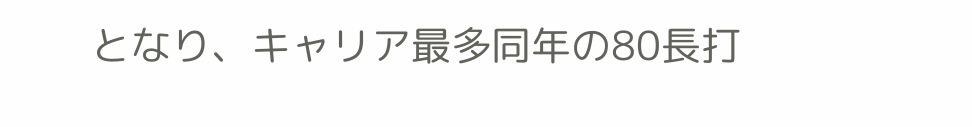となり、キャリア最多同年の80長打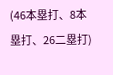(46本塁打、8本塁打、26二塁打)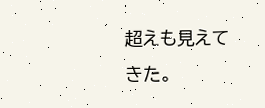超えも見えてきた。